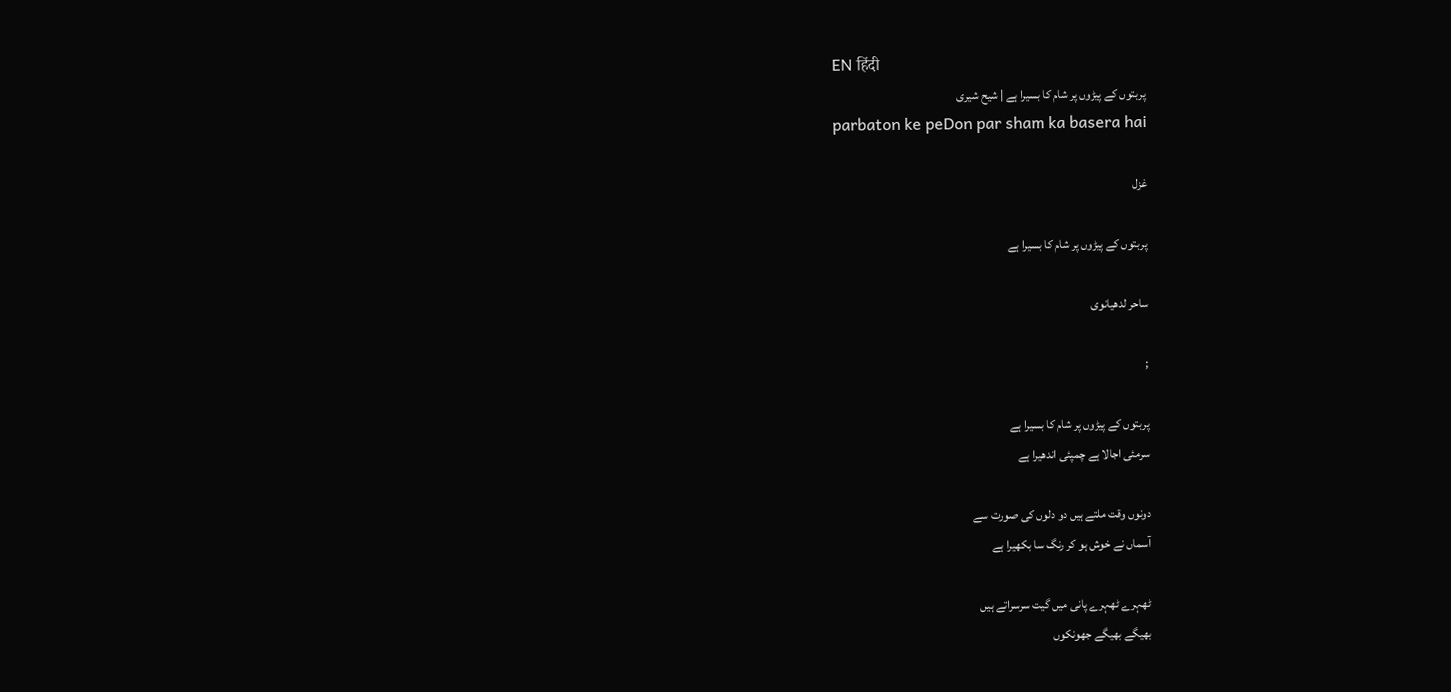EN हिंदी
پربتوں کے پیڑوں پر شام کا بسیرا ہے | شیح شیری
parbaton ke peDon par sham ka basera hai

غزل

پربتوں کے پیڑوں پر شام کا بسیرا ہے

ساحر لدھیانوی

;

پربتوں کے پیڑوں پر شام کا بسیرا ہے
سرمئی اجالا ہے چمپئی اندھیرا ہے

دونوں وقت ملتے ہیں دو دلوں کی صورت سے
آسماں نے خوش ہو کر رنگ سا بکھیرا ہے

ٹھہرے ٹھہرے پانی میں گیت سرسراتے ہیں
بھیگے بھیگے جھونکوں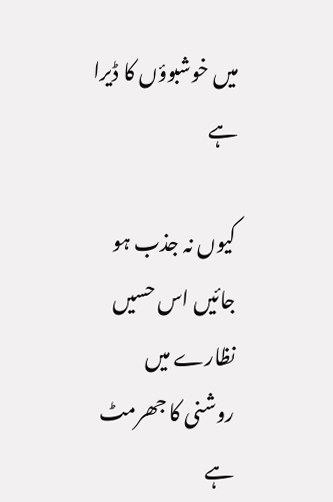میں خوشبوؤں کا ڈیرا ہے

کیوں نہ جذب ہو جائیں اس حسیں نظارے میں
روشنی کا جھرمٹ ہے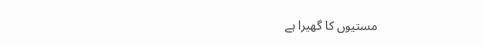مستیوں کا گھیرا ہے